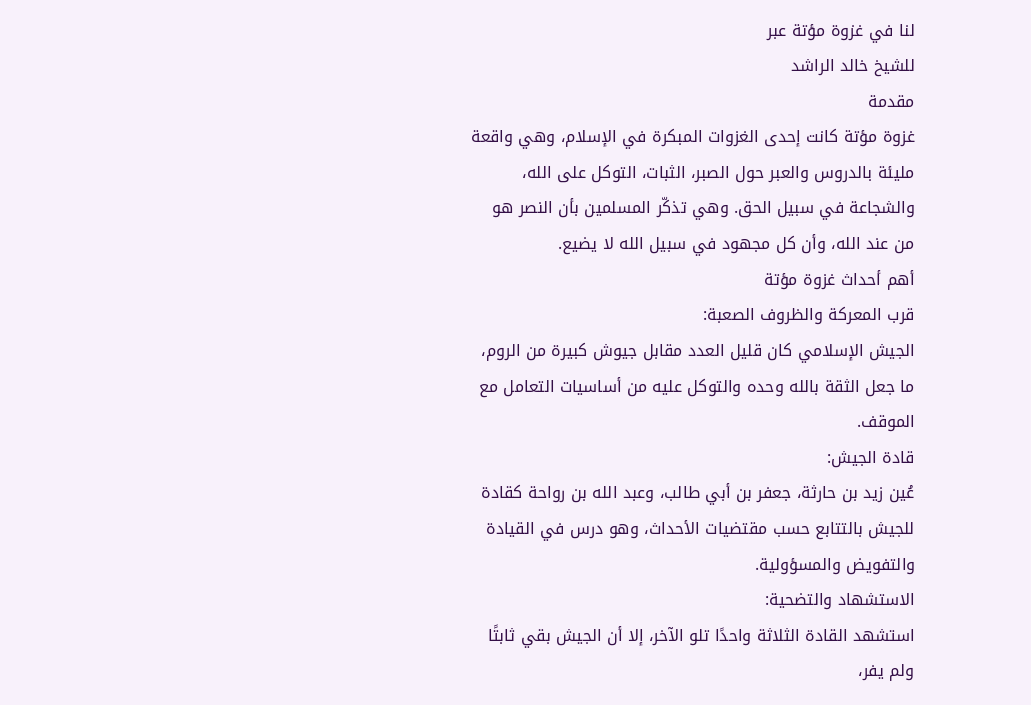لنا في غزوة مؤتة عبر
للشيخ خالد الراشد
مقدمة
غزوة مؤتة كانت إحدى الغزوات المبكرة في الإسلام، وهي واقعة مليئة بالدروس والعبر حول الصبر، الثبات، التوكل على الله، والشجاعة في سبيل الحق. وهي تذكّر المسلمين بأن النصر هو من عند الله، وأن كل مجهود في سبيل الله لا يضيع.
أهم أحداث غزوة مؤتة
قرب المعركة والظروف الصعبة:
الجيش الإسلامي كان قليل العدد مقابل جيوش كبيرة من الروم، ما جعل الثقة بالله وحده والتوكل عليه من أساسيات التعامل مع الموقف.
قادة الجيش:
عُين زيد بن حارثة، جعفر بن أبي طالب، وعبد الله بن رواحة كقادة للجيش بالتتابع حسب مقتضيات الأحداث، وهو درس في القيادة والتفويض والمسؤولية.
الاستشهاد والتضحية:
استشهد القادة الثلاثة واحدًا تلو الآخر، إلا أن الجيش بقي ثابتًا ولم يفر،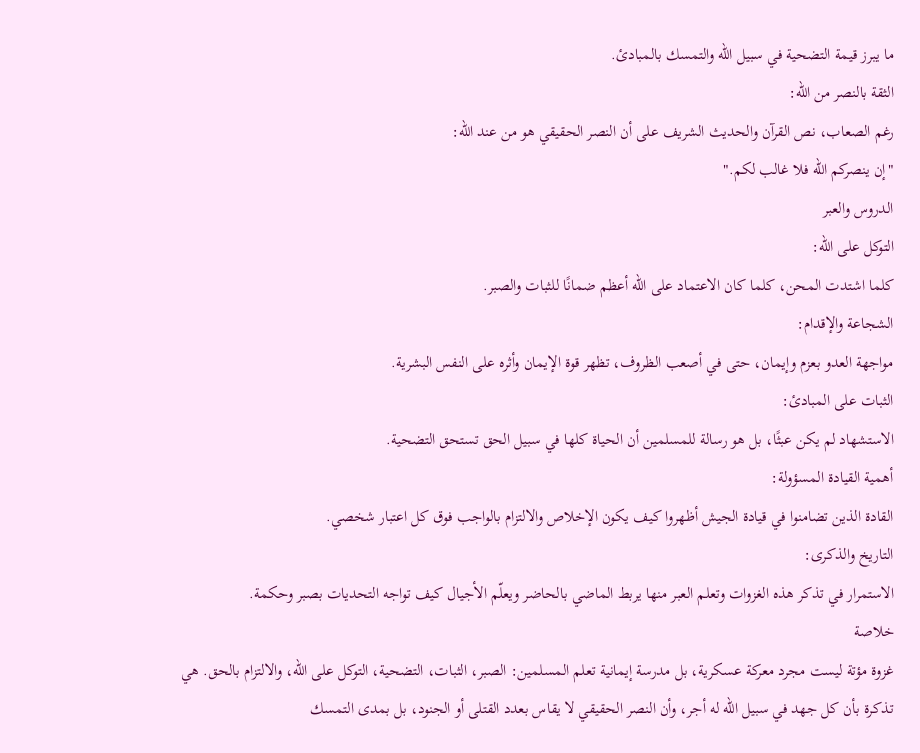ما يبرز قيمة التضحية في سبيل الله والتمسك بالمبادئ.
الثقة بالنصر من الله:
رغم الصعاب، نص القرآن والحديث الشريف على أن النصر الحقيقي هو من عند الله:
"إن ينصركم الله فلا غالب لكم."
الدروس والعبر
التوكل على الله:
كلما اشتدت المحن، كلما كان الاعتماد على الله أعظم ضمانًا للثبات والصبر.
الشجاعة والإقدام:
مواجهة العدو بعزم وإيمان، حتى في أصعب الظروف، تظهر قوة الإيمان وأثره على النفس البشرية.
الثبات على المبادئ:
الاستشهاد لم يكن عبثًا، بل هو رسالة للمسلمين أن الحياة كلها في سبيل الحق تستحق التضحية.
أهمية القيادة المسؤولة:
القادة الذين تضامنوا في قيادة الجيش أظهروا كيف يكون الإخلاص والالتزام بالواجب فوق كل اعتبار شخصي.
التاريخ والذكرى:
الاستمرار في تذكر هذه الغزوات وتعلم العبر منها يربط الماضي بالحاضر ويعلّم الأجيال كيف تواجه التحديات بصبر وحكمة.
خلاصة
غزوة مؤتة ليست مجرد معركة عسكرية، بل مدرسة إيمانية تعلم المسلمين: الصبر، الثبات، التضحية، التوكل على الله، والالتزام بالحق. هي تذكرة بأن كل جهد في سبيل الله له أجر، وأن النصر الحقيقي لا يقاس بعدد القتلى أو الجنود، بل بمدى التمسك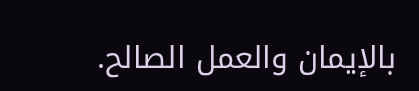بالإيمان والعمل الصالح.